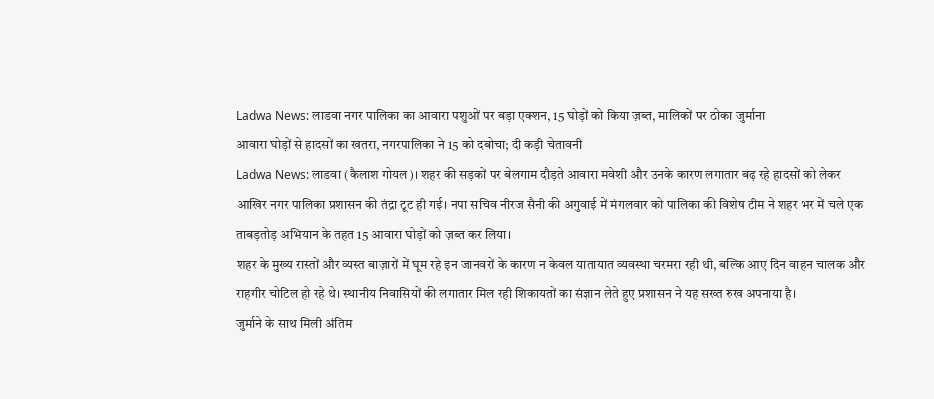Ladwa News: लाडवा नगर पालिका का आवारा पशुओं पर बड़ा एक्शन, 15 घोड़ों को किया ज़ब्त, मालिकों पर ठोका जुर्माना
आवारा घोड़ों से हादसों का खतरा, नगरपालिका ने 15 को दबोचा; दी कड़ी चेतावनी
Ladwa News: लाडवा (कैलाश गोयल)। शहर की सड़कों पर बेलगाम दौड़ते आवारा मवेशी और उनके कारण लगातार बढ़ रहे हादसों को लेकर आखिर नगर पालिका प्रशासन की तंद्रा टूट ही गई। नपा सचिव नीरज सैनी की अगुवाई में मंगलवार को पालिका की विशेष टीम ने शहर भर में चले एक ताबड़तोड़ अभियान के तहत 15 आवारा घोड़ों को ज़ब्त कर लिया।
शहर के मुख्य रास्तों और व्यस्त बाज़ारों में घूम रहे इन जानवरों के कारण न केवल यातायात व्यवस्था चरमरा रही थी, बल्कि आए दिन वाहन चालक और राहगीर चोटिल हो रहे थे। स्थानीय निवासियों की लगातार मिल रही शिकायतों का संज्ञान लेते हुए प्रशासन ने यह सख्त रुख अपनाया है।
जुर्माने के साथ मिली अंतिम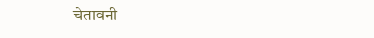चेतावनी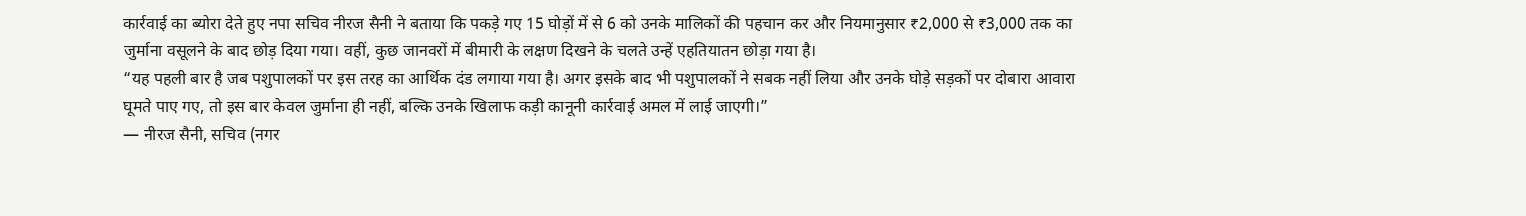कार्रवाई का ब्योरा देते हुए नपा सचिव नीरज सैनी ने बताया कि पकड़े गए 15 घोड़ों में से 6 को उनके मालिकों की पहचान कर और नियमानुसार ₹2,000 से ₹3,000 तक का जुर्माना वसूलने के बाद छोड़ दिया गया। वहीं, कुछ जानवरों में बीमारी के लक्षण दिखने के चलते उन्हें एहतियातन छोड़ा गया है।
“यह पहली बार है जब पशुपालकों पर इस तरह का आर्थिक दंड लगाया गया है। अगर इसके बाद भी पशुपालकों ने सबक नहीं लिया और उनके घोड़े सड़कों पर दोबारा आवारा घूमते पाए गए, तो इस बार केवल जुर्माना ही नहीं, बल्कि उनके खिलाफ कड़ी कानूनी कार्रवाई अमल में लाई जाएगी।”
— नीरज सैनी, सचिव (नगर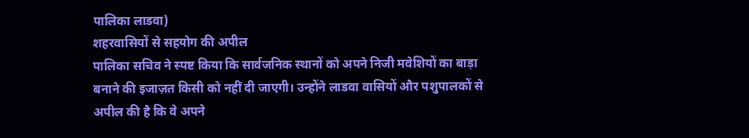पालिका लाडवा)
शहरवासियों से सहयोग की अपील
पालिका सचिव ने स्पष्ट किया कि सार्वजनिक स्थानों को अपने निजी मवेशियों का बाड़ा बनाने की इजाज़त किसी को नहीं दी जाएगी। उन्होंने लाडवा वासियों और पशुपालकों से अपील की है कि वे अपने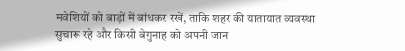मवेशियों को बाड़ों में बांधकर रखें, ताकि शहर की यातायात व्यवस्था सुचारू रहे और किसी बेगुनाह को अपनी जान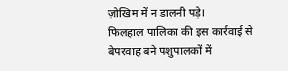ज़ोखिम में न डालनी पड़े।
फिलहाल पालिका की इस कार्रवाई से बेपरवाह बने पशुपालकों में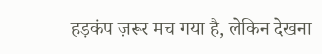हड़कंप ज़रूर मच गया है, लेकिन देखना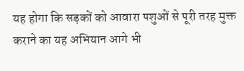यह होगा कि सड़कों को आवारा पशुओं से पूरी तरह मुक्त कराने का यह अभियान आगे भी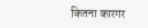कितना कारगर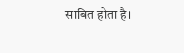साबित होता है।